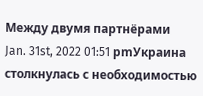Между двумя партнёрами
Jan. 31st, 2022 01:51 pmУкраина столкнулась с необходимостью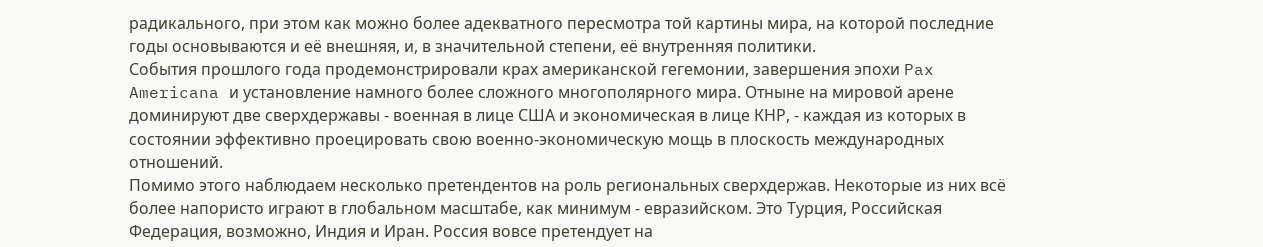радикального, при этом как можно более адекватного пересмотра той картины мира, на которой последние годы основываются и её внешняя, и, в значительной степени, её внутренняя политики.
События прошлого года продемонстрировали крах американской гегемонии, завершения эпохи Pax Americana и установление намного более сложного многополярного мира. Отныне на мировой арене доминируют две сверхдержавы - военная в лице США и экономическая в лице КНР, - каждая из которых в состоянии эффективно проецировать свою военно-экономическую мощь в плоскость международных отношений.
Помимо этого наблюдаем несколько претендентов на роль региональных сверхдержав. Некоторые из них всё более напористо играют в глобальном масштабе, как минимум - евразийском. Это Турция, Российская Федерация, возможно, Индия и Иран. Россия вовсе претендует на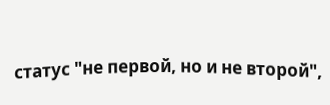статус "не первой, но и не второй",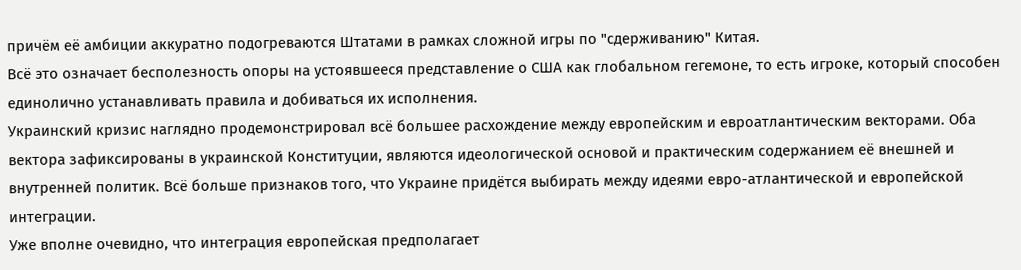причём её амбиции аккуратно подогреваются Штатами в рамках сложной игры по "сдерживанию" Китая.
Всё это означает бесполезность опоры на устоявшееся представление о США как глобальном гегемоне, то есть игроке, который способен единолично устанавливать правила и добиваться их исполнения.
Украинский кризис наглядно продемонстрировал всё большее расхождение между европейским и евроатлантическим векторами. Оба вектора зафиксированы в украинской Конституции, являются идеологической основой и практическим содержанием её внешней и внутренней политик. Всё больше признаков того, что Украине придётся выбирать между идеями евро-атлантической и европейской интеграции.
Уже вполне очевидно, что интеграция европейская предполагает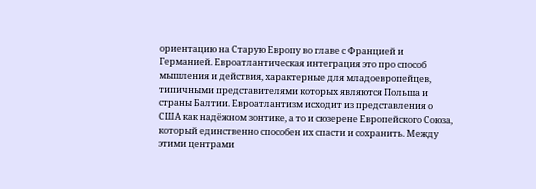ориентацию на Старую Европу во главе с Францией и Германией. Евроатлантическая интеграция это про способ мышления и действия, характерные для младоевропейцев, типичными представителями которых являются Польша и страны Балтии. Евроатлантизм исходит из представления о США как надёжном зонтике, а то и сюзерене Европейского Союза, который единственно способен их спасти и сохранить. Между этими центрами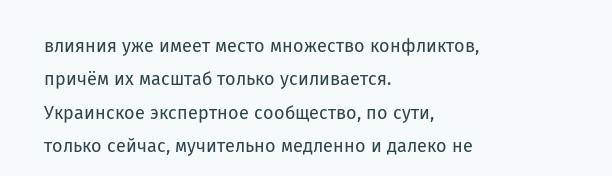влияния уже имеет место множество конфликтов, причём их масштаб только усиливается.
Украинское экспертное сообщество, по сути, только сейчас, мучительно медленно и далеко не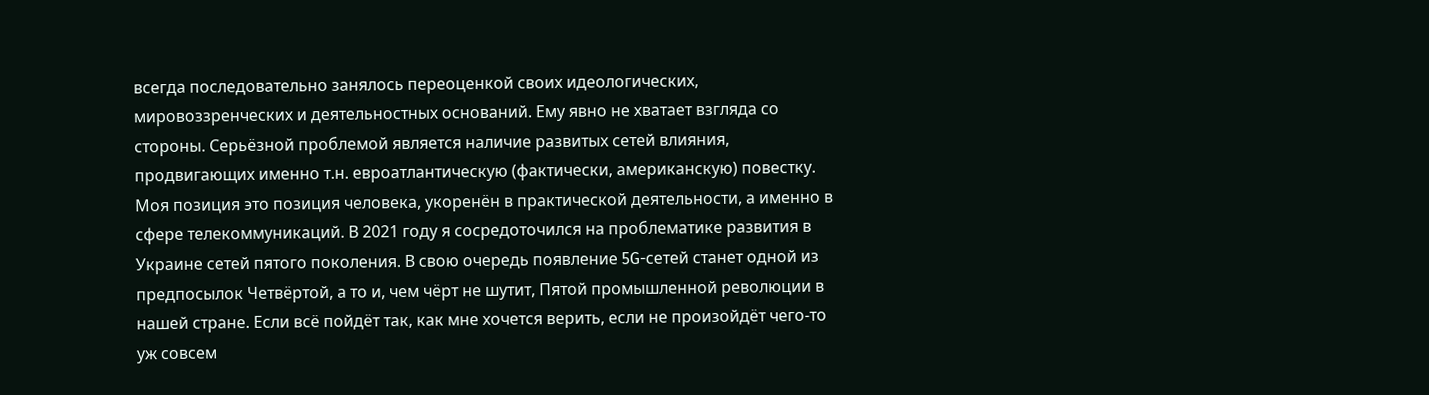всегда последовательно занялось переоценкой своих идеологических, мировоззренческих и деятельностных оснований. Ему явно не хватает взгляда со стороны. Серьёзной проблемой является наличие развитых сетей влияния, продвигающих именно т.н. евроатлантическую (фактически, американскую) повестку.
Моя позиция это позиция человека, укоренён в практической деятельности, а именно в сфере телекоммуникаций. В 2021 году я сосредоточился на проблематике развития в Украине сетей пятого поколения. В свою очередь появление 5G-сетей станет одной из предпосылок Четвёртой, а то и, чем чёрт не шутит, Пятой промышленной революции в нашей стране. Если всё пойдёт так, как мне хочется верить, если не произойдёт чего-то уж совсем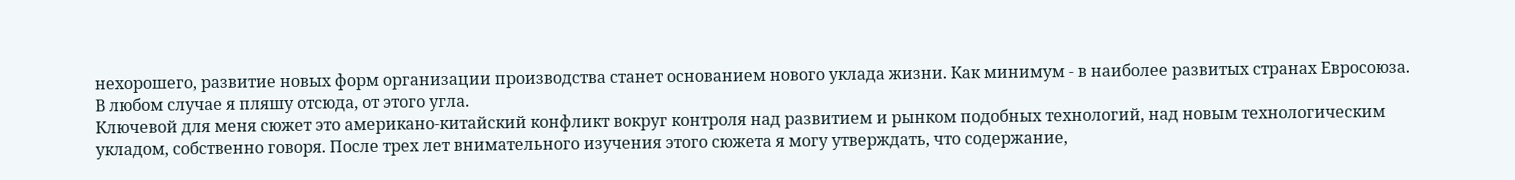нехорошего, развитие новых форм организации производства станет основанием нового уклада жизни. Как минимум - в наиболее развитых странах Евросоюза. В любом случае я пляшу отсюда, от этого угла.
Ключевой для меня сюжет это американо-китайский конфликт вокруг контроля над развитием и рынком подобных технологий, над новым технологическим укладом, собственно говоря. После трех лет внимательного изучения этого сюжета я могу утверждать, что содержание,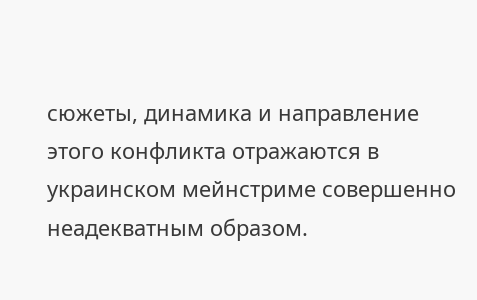сюжеты, динамика и направление этого конфликта отражаются в украинском мейнстриме совершенно неадекватным образом.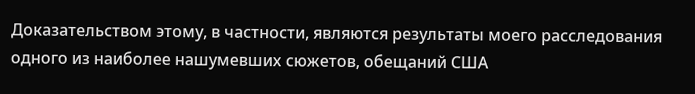Доказательством этому, в частности, являются результаты моего расследования одного из наиболее нашумевших сюжетов, обещаний США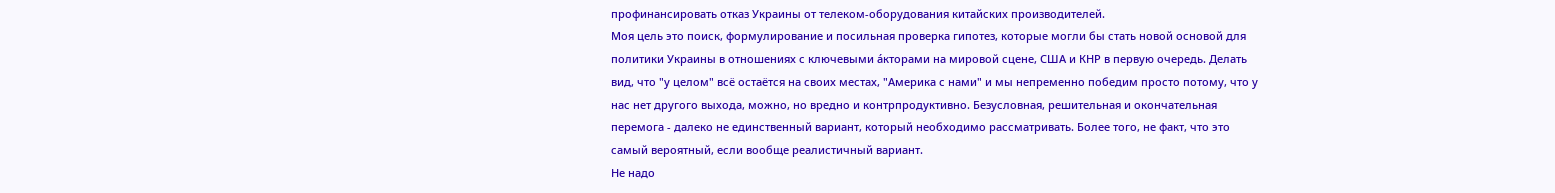профинансировать отказ Украины от телеком-оборудования китайских производителей.
Моя цель это поиск, формулирование и посильная проверка гипотез, которые могли бы стать новой основой для политики Украины в отношениях с ключевыми а́кторами на мировой сцене, США и КНР в первую очередь. Делать вид, что "у целом" всё остаётся на своих местах, "Америка с нами" и мы непременно победим просто потому, что у нас нет другого выхода, можно, но вредно и контрпродуктивно. Безусловная, решительная и окончательная перемога - далеко не единственный вариант, который необходимо рассматривать. Более того, не факт, что это самый вероятный, если вообще реалистичный вариант.
Не надо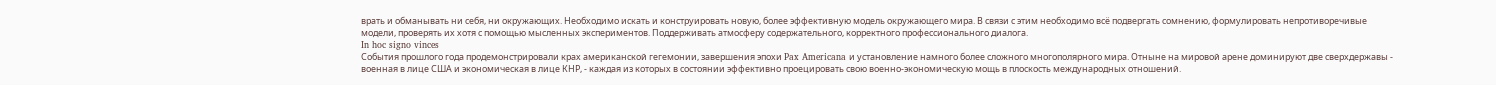врать и обманывать ни себя, ни окружающих. Необходимо искать и конструировать новую, более эффективную модель окружающего мира. В связи с этим необходимо всё подвергать сомнению, формулировать непротиворечивые модели, проверять их хотя с помощью мысленных экспериментов. Поддерживать атмосферу содержательного, корректного профессионального диалога.
In hoc signo vinces
События прошлого года продемонстрировали крах американской гегемонии, завершения эпохи Pax Americana и установление намного более сложного многополярного мира. Отныне на мировой арене доминируют две сверхдержавы - военная в лице США и экономическая в лице КНР, - каждая из которых в состоянии эффективно проецировать свою военно-экономическую мощь в плоскость международных отношений.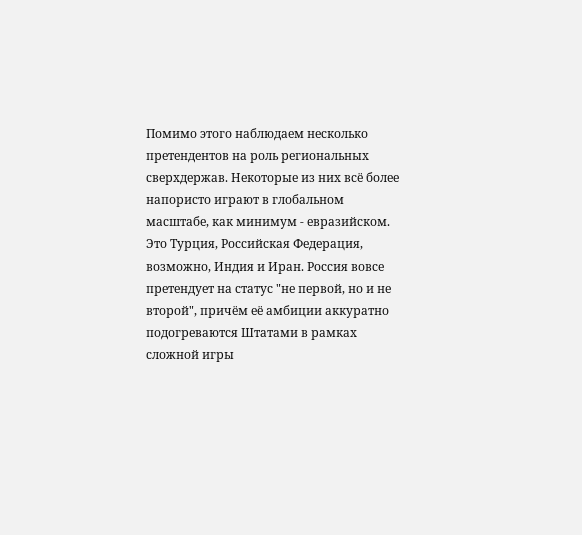Помимо этого наблюдаем несколько претендентов на роль региональных сверхдержав. Некоторые из них всё более напористо играют в глобальном масштабе, как минимум - евразийском. Это Турция, Российская Федерация, возможно, Индия и Иран. Россия вовсе претендует на статус "не первой, но и не второй", причём её амбиции аккуратно подогреваются Штатами в рамках сложной игры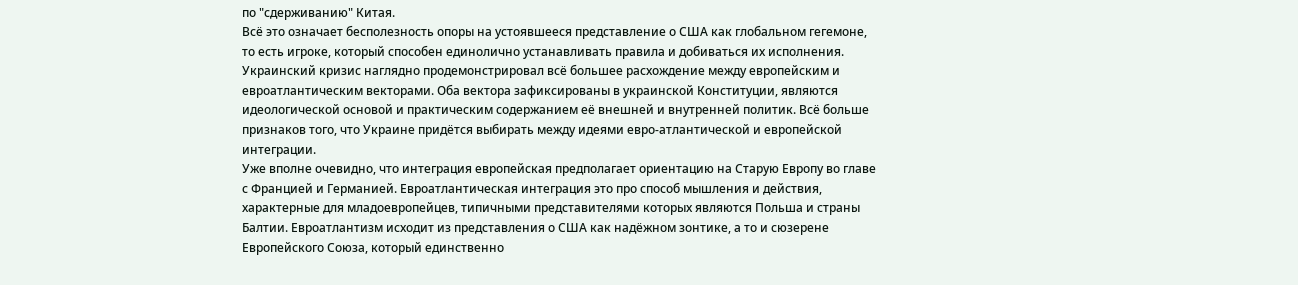по "сдерживанию" Китая.
Всё это означает бесполезность опоры на устоявшееся представление о США как глобальном гегемоне, то есть игроке, который способен единолично устанавливать правила и добиваться их исполнения.
Украинский кризис наглядно продемонстрировал всё большее расхождение между европейским и евроатлантическим векторами. Оба вектора зафиксированы в украинской Конституции, являются идеологической основой и практическим содержанием её внешней и внутренней политик. Всё больше признаков того, что Украине придётся выбирать между идеями евро-атлантической и европейской интеграции.
Уже вполне очевидно, что интеграция европейская предполагает ориентацию на Старую Европу во главе с Францией и Германией. Евроатлантическая интеграция это про способ мышления и действия, характерные для младоевропейцев, типичными представителями которых являются Польша и страны Балтии. Евроатлантизм исходит из представления о США как надёжном зонтике, а то и сюзерене Европейского Союза, который единственно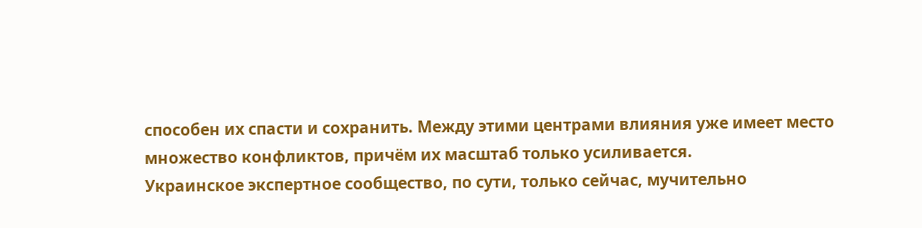способен их спасти и сохранить. Между этими центрами влияния уже имеет место множество конфликтов, причём их масштаб только усиливается.
Украинское экспертное сообщество, по сути, только сейчас, мучительно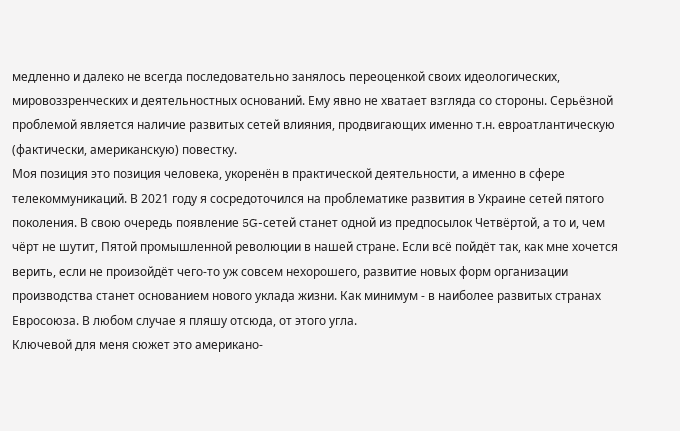медленно и далеко не всегда последовательно занялось переоценкой своих идеологических, мировоззренческих и деятельностных оснований. Ему явно не хватает взгляда со стороны. Серьёзной проблемой является наличие развитых сетей влияния, продвигающих именно т.н. евроатлантическую (фактически, американскую) повестку.
Моя позиция это позиция человека, укоренён в практической деятельности, а именно в сфере телекоммуникаций. В 2021 году я сосредоточился на проблематике развития в Украине сетей пятого поколения. В свою очередь появление 5G-сетей станет одной из предпосылок Четвёртой, а то и, чем чёрт не шутит, Пятой промышленной революции в нашей стране. Если всё пойдёт так, как мне хочется верить, если не произойдёт чего-то уж совсем нехорошего, развитие новых форм организации производства станет основанием нового уклада жизни. Как минимум - в наиболее развитых странах Евросоюза. В любом случае я пляшу отсюда, от этого угла.
Ключевой для меня сюжет это американо-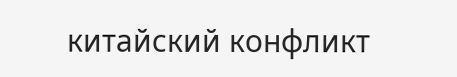китайский конфликт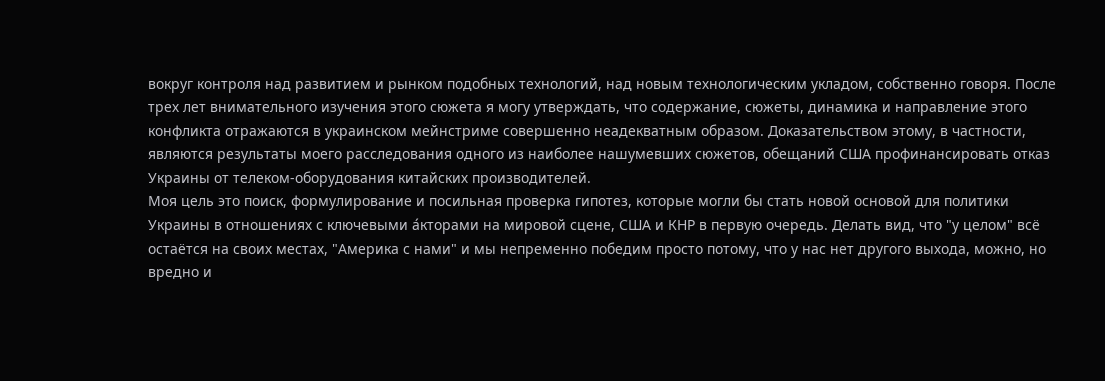вокруг контроля над развитием и рынком подобных технологий, над новым технологическим укладом, собственно говоря. После трех лет внимательного изучения этого сюжета я могу утверждать, что содержание, сюжеты, динамика и направление этого конфликта отражаются в украинском мейнстриме совершенно неадекватным образом. Доказательством этому, в частности, являются результаты моего расследования одного из наиболее нашумевших сюжетов, обещаний США профинансировать отказ Украины от телеком-оборудования китайских производителей.
Моя цель это поиск, формулирование и посильная проверка гипотез, которые могли бы стать новой основой для политики Украины в отношениях с ключевыми а́кторами на мировой сцене, США и КНР в первую очередь. Делать вид, что "у целом" всё остаётся на своих местах, "Америка с нами" и мы непременно победим просто потому, что у нас нет другого выхода, можно, но вредно и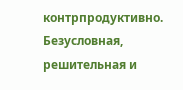контрпродуктивно. Безусловная, решительная и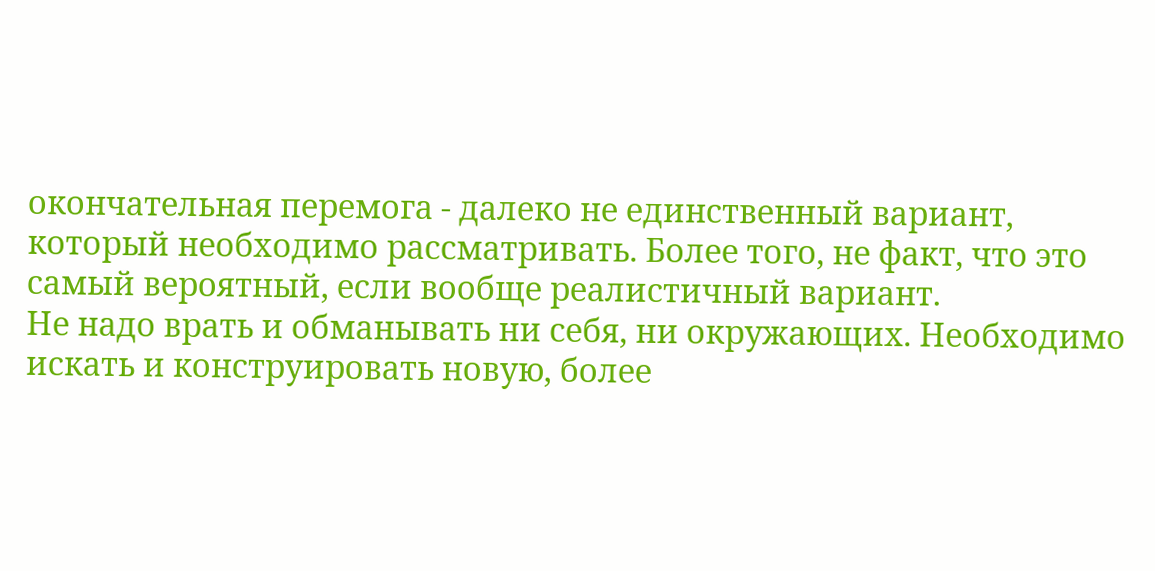окончательная перемога - далеко не единственный вариант, который необходимо рассматривать. Более того, не факт, что это самый вероятный, если вообще реалистичный вариант.
Не надо врать и обманывать ни себя, ни окружающих. Необходимо искать и конструировать новую, более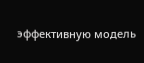эффективную модель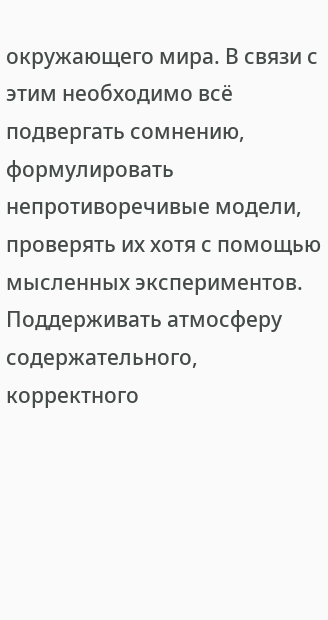окружающего мира. В связи с этим необходимо всё подвергать сомнению, формулировать непротиворечивые модели, проверять их хотя с помощью мысленных экспериментов. Поддерживать атмосферу содержательного, корректного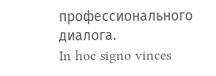профессионального диалога.
In hoc signo vinces